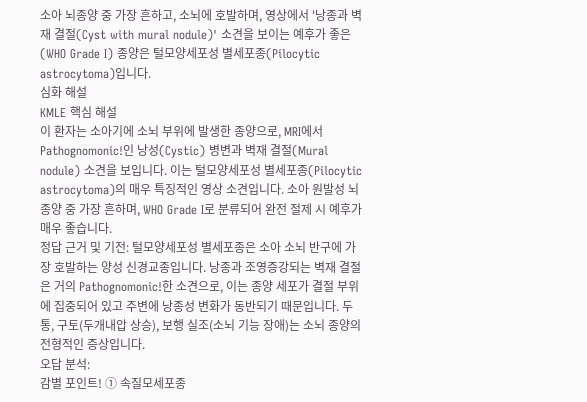소아 뇌종양 중 가장 흔하고, 소뇌에 호발하며, 영상에서 '낭종과 벽재 결절(Cyst with mural nodule)' 소견을 보이는 예후가 좋은(WHO Grade I) 종양은 털모양세포성 별세포종(Pilocytic astrocytoma)입니다.
심화 해설
KMLE 핵심 해설
이 환자는 소아기에 소뇌 부위에 발생한 종양으로, MRI에서 Pathognomonic!인 낭성(Cystic) 병변과 벽재 결절(Mural nodule) 소견을 보입니다. 이는 털모양세포성 별세포종(Pilocytic astrocytoma)의 매우 특징적인 영상 소견입니다. 소아 원발성 뇌종양 중 가장 흔하며, WHO Grade I로 분류되어 완전 절제 시 예후가 매우 좋습니다.
정답 근거 및 기전: 털모양세포성 별세포종은 소아 소뇌 반구에 가장 호발하는 양성 신경교종입니다. 낭종과 조영증강되는 벽재 결절은 거의 Pathognomonic!한 소견으로, 이는 종양 세포가 결절 부위에 집중되어 있고 주변에 낭종성 변화가 동반되기 때문입니다. 두통, 구토(두개내압 상승), 보행 실조(소뇌 기능 장애)는 소뇌 종양의 전형적인 증상입니다.
오답 분석:
감별 포인트! ① 속질모세포종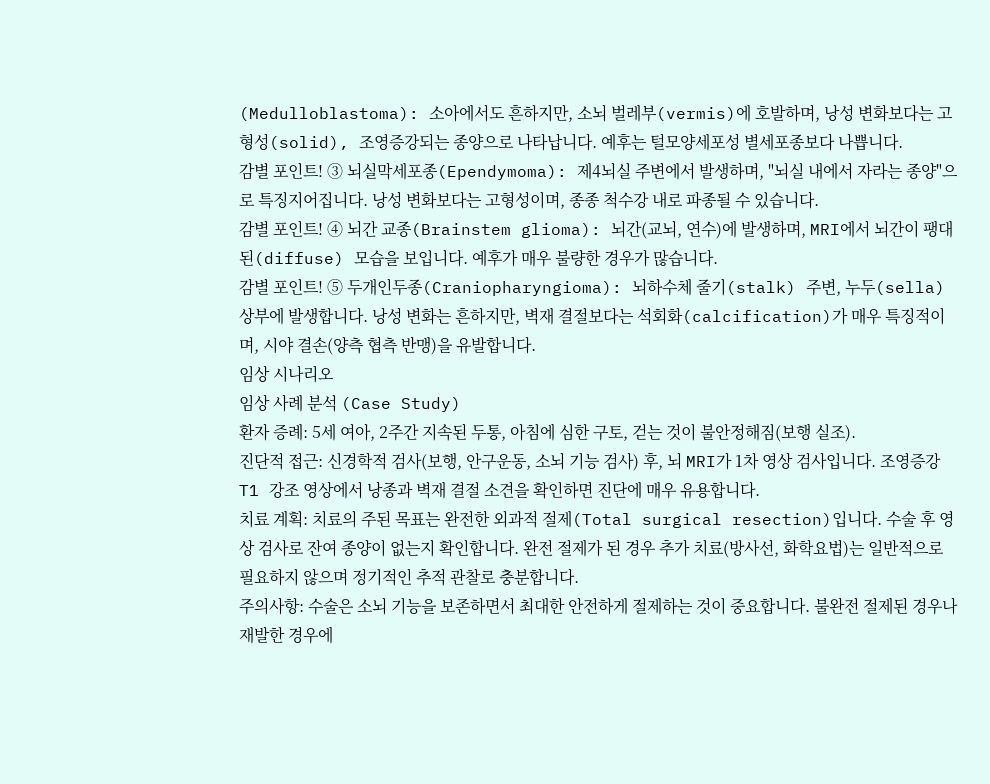(Medulloblastoma): 소아에서도 흔하지만, 소뇌 벌레부(vermis)에 호발하며, 낭성 변화보다는 고형성(solid), 조영증강되는 종양으로 나타납니다. 예후는 털모양세포성 별세포종보다 나쁩니다.
감별 포인트! ③ 뇌실막세포종(Ependymoma): 제4뇌실 주변에서 발생하며, "뇌실 내에서 자라는 종양"으로 특징지어집니다. 낭성 변화보다는 고형성이며, 종종 척수강 내로 파종될 수 있습니다.
감별 포인트! ④ 뇌간 교종(Brainstem glioma): 뇌간(교뇌, 연수)에 발생하며, MRI에서 뇌간이 팽대된(diffuse) 모습을 보입니다. 예후가 매우 불량한 경우가 많습니다.
감별 포인트! ⑤ 두개인두종(Craniopharyngioma): 뇌하수체 줄기(stalk) 주변, 누두(sella) 상부에 발생합니다. 낭성 변화는 흔하지만, 벽재 결절보다는 석회화(calcification)가 매우 특징적이며, 시야 결손(양측 협측 반맹)을 유발합니다.
임상 시나리오
임상 사례 분석 (Case Study)
환자 증례: 5세 여아, 2주간 지속된 두통, 아침에 심한 구토, 걷는 것이 불안정해짐(보행 실조).
진단적 접근: 신경학적 검사(보행, 안구운동, 소뇌 기능 검사) 후, 뇌 MRI가 1차 영상 검사입니다. 조영증강 T1 강조 영상에서 낭종과 벽재 결절 소견을 확인하면 진단에 매우 유용합니다.
치료 계획: 치료의 주된 목표는 완전한 외과적 절제(Total surgical resection)입니다. 수술 후 영상 검사로 잔여 종양이 없는지 확인합니다. 완전 절제가 된 경우 추가 치료(방사선, 화학요법)는 일반적으로 필요하지 않으며 정기적인 추적 관찰로 충분합니다.
주의사항: 수술은 소뇌 기능을 보존하면서 최대한 안전하게 절제하는 것이 중요합니다. 불완전 절제된 경우나 재발한 경우에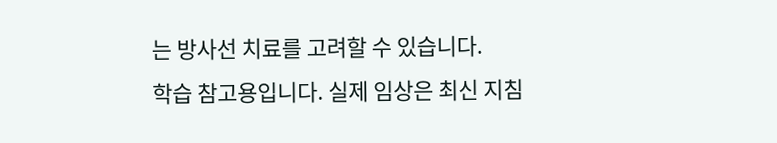는 방사선 치료를 고려할 수 있습니다.
학습 참고용입니다. 실제 임상은 최신 지침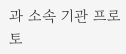과 소속 기관 프로토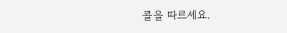콜을 따르세요.